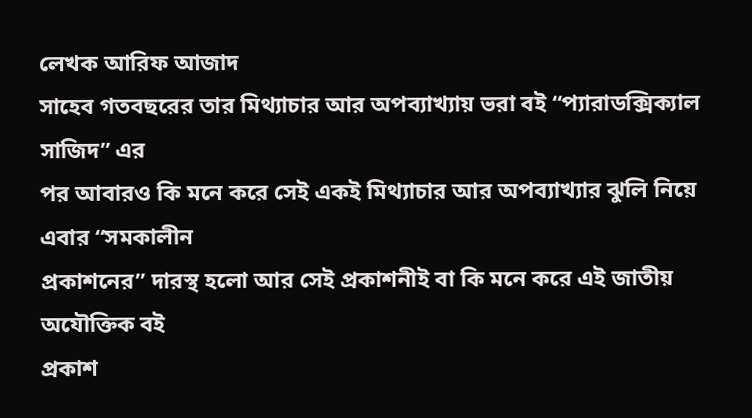লেখক আরিফ আজাদ
সাহেব গতবছরের তার মিথ্যাচার আর অপব্যাখ্যায় ভরা বই “প্যারাডক্সিক্যাল সাজিদ” এর
পর আবারও কি মনে করে সেই একই মিথ্যাচার আর অপব্যাখ্যার ঝুলি নিয়ে এবার “সমকালীন
প্রকাশনের” দারস্থ হলো আর সেই প্রকাশনীই বা কি মনে করে এই জাতীয় অযৌক্তিক বই
প্রকাশ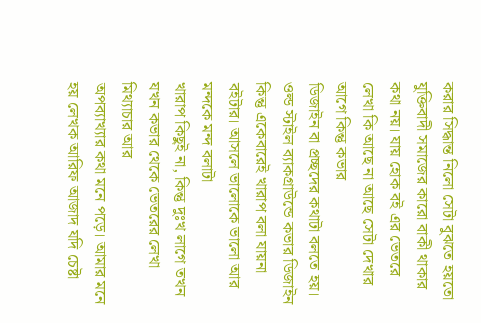করার সিদ্ধান্ত নিলো সেটা বুঝতে হয়তো যুক্তিবাদী সমাজের কারো বাকী থাকার
কথা নয়। যায় হোক বই এর ভেতরে লেখা কি আছে না আছে সেটা দেখার আগে কিন্তু কভার
ডিজাইন বা প্রচ্ছদের কথাটা বলতে হয়। ওল্ড স্টাইল ব্যাকগ্রাউন্ডে কভার ডিজাইন
কিন্তু একেবারেই খারাপ বলা যায়না বইটার। আসলে ভালোকে ভালো আর মন্দকে মন্দ বলাটা
খারাপ কিছুই না, কিন্তু দুঃখ লাগে তখন যখন কভার থেকে ভেতরের লেখা মিথ্যাচার আর
অপব্যাখ্যার কথা মনে পড়ে। আমার মনে হয় লেখক আরিফ আজাদ যদি চেষ্টা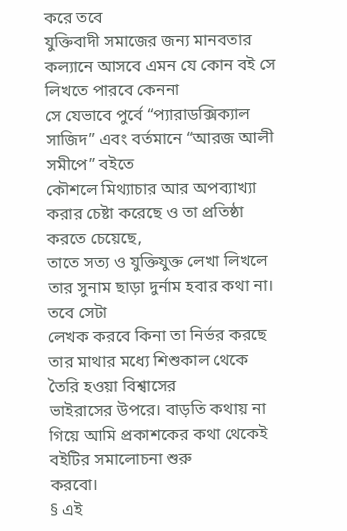করে তবে
যুক্তিবাদী সমাজের জন্য মানবতার কল্যানে আসবে এমন যে কোন বই সে লিখতে পারবে কেননা
সে যেভাবে পুর্বে “প্যারাডক্সিক্যাল সাজিদ” এবং বর্তমানে “আরজ আলী সমীপে” বইতে
কৌশলে মিথ্যাচার আর অপব্যাখ্যা করার চেষ্টা করেছে ও তা প্রতিষ্ঠা করতে চেয়েছে,
তাতে সত্য ও যুক্তিযুক্ত লেখা লিখলে তার সুনাম ছাড়া দুর্নাম হবার কথা না। তবে সেটা
লেখক করবে কিনা তা নির্ভর করছে তার মাথার মধ্যে শিশুকাল থেকে তৈরি হওয়া বিশ্বাসের
ভাইরাসের উপরে। বাড়তি কথায় না গিয়ে আমি প্রকাশকের কথা থেকেই বইটির সমালোচনা শুরু
করবো।
§ এই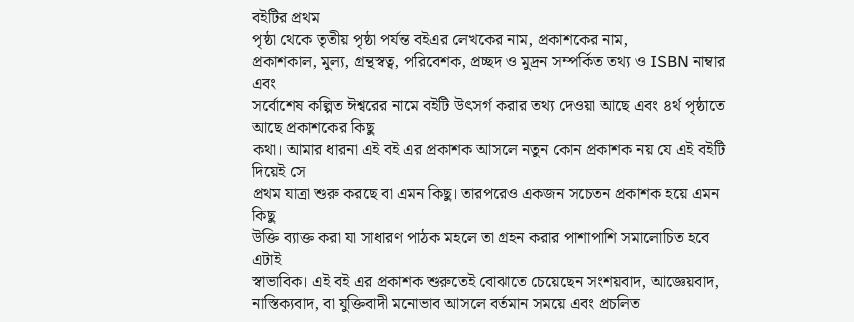বইটির প্রথম
পৃষ্ঠা থেকে তৃতীয় পৃষ্ঠা পর্যন্ত বইএর লেখকের নাম, প্রকাশকের নাম,
প্রকাশকাল, মুল্য, গ্রন্থস্বত্ব, পরিবেশক, প্রচ্ছদ ও মুদ্রন সম্পর্কিত তথ্য ও ISBN নাম্বার এবং
সর্বোশেষ কল্পিত ঈশ্বরের নামে বইটি উৎসর্গ করার তথ্য দেওয়া আছে এবং ৪র্থ পৃষ্ঠাতে আছে প্রকাশকের কিছু
কথা। আমার ধারনা এই বই এর প্রকাশক আসলে নতুন কোন প্রকাশক নয় যে এই বইটি দিয়েই সে
প্রথম যাত্রা শুরু করছে বা এমন কিছু। তারপরেও একজন সচেতন প্রকাশক হয়ে এমন কিছু
উক্তি ব্যাক্ত করা যা সাধারণ পাঠক মহলে তা গ্রহন করার পাশাপাশি সমালোচিত হবে এটাই
স্বাভাবিক। এই বই এর প্রকাশক শুরুতেই বোঝাতে চেয়েছেন সংশয়বাদ, আজ্ঞেয়বাদ,
নাস্তিক্যবাদ, বা যুক্তিবাদী মনোভাব আসলে বর্তমান সময়ে এবং প্রচলিত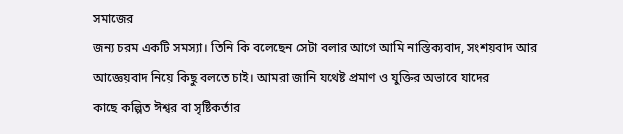সমাজের
জন্য চরম একটি সমস্যা। তিনি কি বলেছেন সেটা বলার আগে আমি নাস্তিক্যবাদ, সংশয়বাদ আর
আজ্ঞেয়বাদ নিয়ে কিছু বলতে চাই। আমরা জানি যথেষ্ট প্রমাণ ও যুক্তির অভাবে যাদের
কাছে কল্পিত ঈশ্বর বা সৃষ্টিকর্তার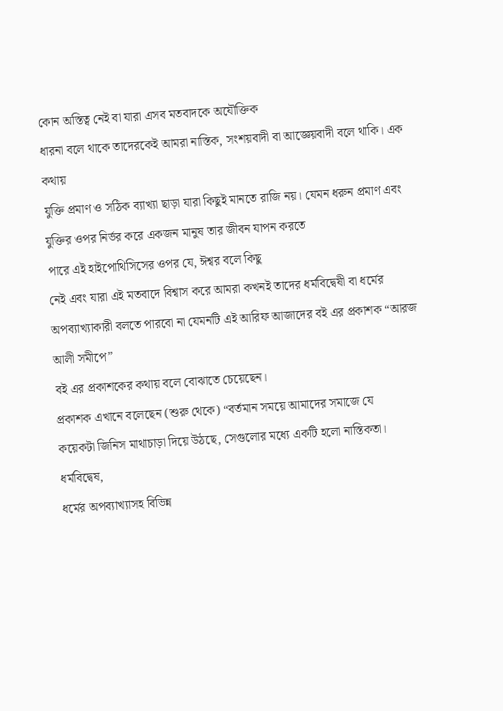কোন অস্তিত্ব নেই বা যারা এসব মতবাদকে অযৌক্তিক
ধারনা বলে থাকে তাদেরকেই আমরা নাস্তিক, সংশয়বাদী বা আজ্ঞেয়বাদী বলে থাকি। এক কথায়
যুক্তি প্রমাণ ও সঠিক ব্যাখ্যা ছাড়া যারা কিছুই মানতে রাজি নয়। যেমন ধরুন প্রমাণ এবং যুক্তির ওপর নির্ভর করে একজন মানুষ তার জীবন যাপন করতে
পারে এই হাইপোথিসিসের ওপর যে, ঈশ্বর বলে কিছু
নেই এবং যারা এই মতবাদে বিশ্বাস করে আমরা কখনই তাদের ধর্মবিদ্বেষী বা ধর্মের
অপব্যাখ্যাকারী বলতে পারবো না যেমনটি এই আরিফ আজাদের বই এর প্রকাশক “আরজ আলী সমীপে”
বই এর প্রকাশকের কথায় বলে বোঝাতে চেয়েছেন।
প্রকাশক এখানে বলেছেন (শুরু থেকে) “বর্তমান সময়ে আমাদের সমাজে যে
কয়েকটা জিনিস মাথাচাড়া দিয়ে উঠছে, সেগুলোর মধ্যে একটি হলো নাস্তিকতা। ধর্মবিদ্বেষ,
ধর্মের অপব্যাখ্যাসহ বিভিন্ন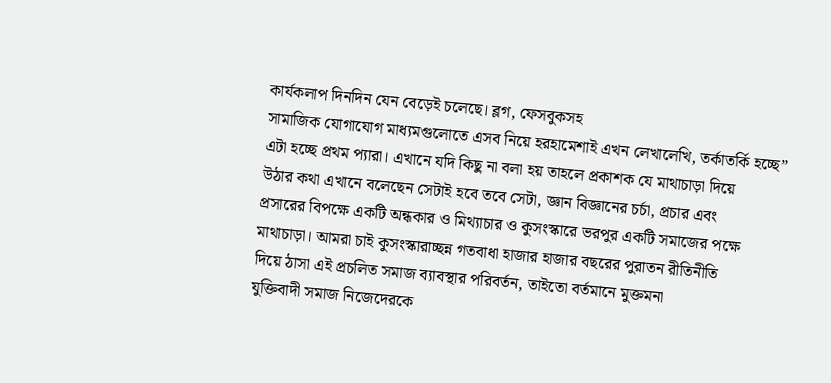কার্যকলাপ দিনদিন যেন বেড়েই চলেছে। ব্লগ, ফেসবুকসহ
সামাজিক যোগাযোগ মাধ্যমগুলোতে এসব নিয়ে হরহামেশাই এখন লেখালেখি, তর্কাতর্কি হচ্ছে”
এটা হচ্ছে প্রথম প্যারা। এখানে যদি কিছু না বলা হয় তাহলে প্রকাশক যে মাথাচাড়া দিয়ে
উঠার কথা এখানে বলেছেন সেটাই হবে তবে সেটা, জ্ঞান বিজ্ঞানের চর্চা, প্রচার এবং
প্রসারের বিপক্ষে একটি অন্ধকার ও মিথ্যাচার ও কুসংস্কারে ভরপুর একটি সমাজের পক্ষে
মাথাচাড়া। আমরা চাই কুসংস্কারাচ্ছন্ন গতবাধা হাজার হাজার বছরের পুরাতন রীতিনীতি
দিয়ে ঠাসা এই প্রচলিত সমাজ ব্যাবস্থার পরিবর্তন, তাইতো বর্তমানে মুক্তমনা
যুক্তিবাদী সমাজ নিজেদেরকে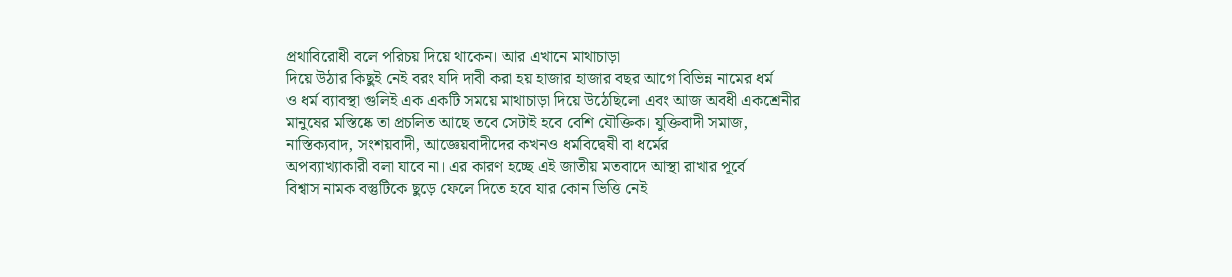প্রথাবিরোধী বলে পরিচয় দিয়ে থাকেন। আর এখানে মাথাচাড়া
দিয়ে উঠার কিছুই নেই বরং যদি দাবী করা হয় হাজার হাজার বছর আগে বিভিন্ন নামের ধর্ম
ও ধর্ম ব্যাবস্থা গুলিই এক একটি সময়ে মাথাচাড়া দিয়ে উঠেছিলো এবং আজ অবধী একশ্রেনীর
মানুষের মস্তিষ্কে তা প্রচলিত আছে তবে সেটাই হবে বেশি যৌক্তিক। যুক্তিবাদী সমাজ,
নাস্তিক্যবাদ, সংশয়বাদী, আজ্ঞেয়বাদীদের কখনও ধর্মবিদ্বেষী বা ধর্মের
অপব্যাখ্যাকারী বলা যাবে না। এর কারণ হচ্ছে এই জাতীয় মতবাদে আস্থা রাখার পূর্বে
বিশ্বাস নামক বস্তুটিকে ছুড়ে ফেলে দিতে হবে যার কোন ভিত্তি নেই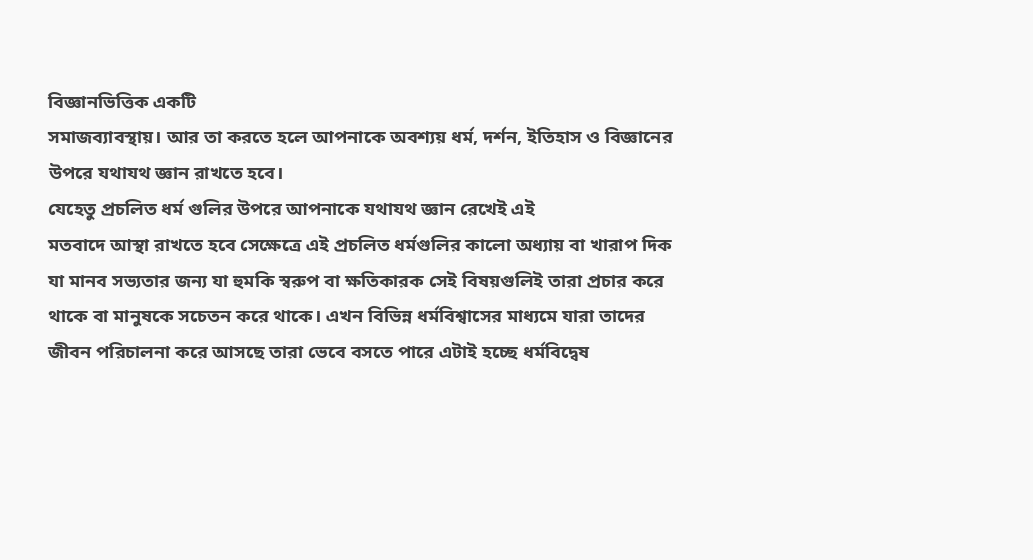বিজ্ঞানভিত্তিক একটি
সমাজব্যাবস্থায়। আর তা করতে হলে আপনাকে অবশ্যয় ধর্ম, দর্শন, ইতিহাস ও বিজ্ঞানের
উপরে যথাযথ জ্ঞান রাখতে হবে।
যেহেতু প্রচলিত ধর্ম গুলির উপরে আপনাকে যথাযথ জ্ঞান রেখেই এই
মতবাদে আস্থা রাখতে হবে সেক্ষেত্রে এই প্রচলিত ধর্মগুলির কালো অধ্যায় বা খারাপ দিক
যা মানব সভ্যতার জন্য যা হুমকি স্বরুপ বা ক্ষতিকারক সেই বিষয়গুলিই তারা প্রচার করে
থাকে বা মানুষকে সচেতন করে থাকে। এখন বিভিন্ন ধর্মবিশ্বাসের মাধ্যমে যারা তাদের
জীবন পরিচালনা করে আসছে তারা ভেবে বসতে পারে এটাই হচ্ছে ধর্মবিদ্বেষ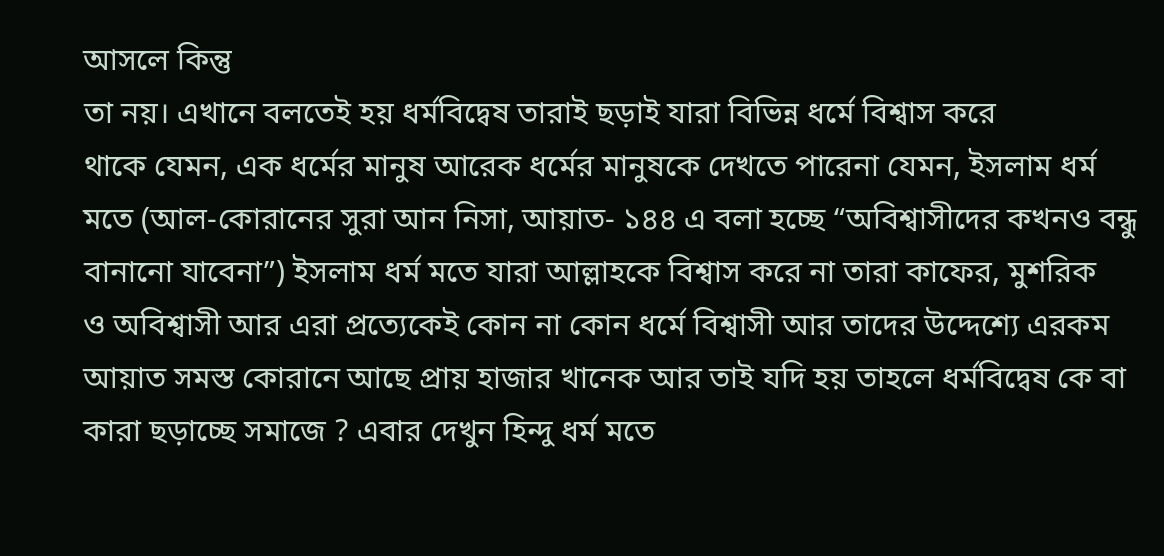আসলে কিন্তু
তা নয়। এখানে বলতেই হয় ধর্মবিদ্বেষ তারাই ছড়াই যারা বিভিন্ন ধর্মে বিশ্বাস করে
থাকে যেমন, এক ধর্মের মানুষ আরেক ধর্মের মানুষকে দেখতে পারেনা যেমন, ইসলাম ধর্ম
মতে (আল-কোরানের সুরা আন নিসা, আয়াত- ১৪৪ এ বলা হচ্ছে “অবিশ্বাসীদের কখনও বন্ধু
বানানো যাবেনা”) ইসলাম ধর্ম মতে যারা আল্লাহকে বিশ্বাস করে না তারা কাফের, মুশরিক
ও অবিশ্বাসী আর এরা প্রত্যেকেই কোন না কোন ধর্মে বিশ্বাসী আর তাদের উদ্দেশ্যে এরকম
আয়াত সমস্ত কোরানে আছে প্রায় হাজার খানেক আর তাই যদি হয় তাহলে ধর্মবিদ্বেষ কে বা
কারা ছড়াচ্ছে সমাজে ? এবার দেখুন হিন্দু ধর্ম মতে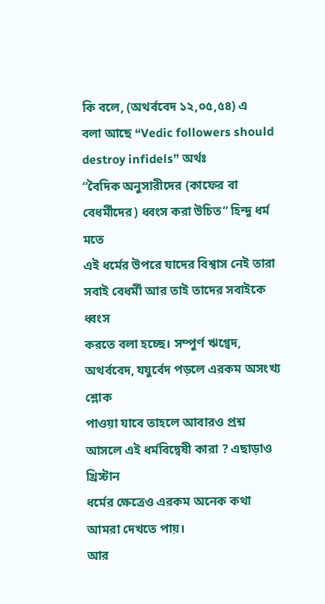কি বলে, (অথর্ববেদ ১২,০৫,৫৪) এ
বলা আছে “Vedic followers should destroy infidels” অর্থঃ
“বৈদিক অনুসারীদের (কাফের বা
বেধর্মীদের) ধ্বংস করা উচিত” হিন্দু ধর্ম মতে
এই ধর্মের উপরে যাদের বিশ্বাস নেই তারা সবাই বেধর্মী আর তাই তাদের সবাইকে ধ্বংস
করতে বলা হচ্ছে। সম্পুর্ণ ঋগ্বেদ, অথর্ববেদ, যযুর্বেদ পড়লে এরকম অসংখ্য শ্লোক
পাওয়া যাবে তাহলে আবারও প্রশ্ন আসলে এই ধর্মবিদ্বেষী কারা ? এছাড়াও খ্রিস্টান
ধর্মের ক্ষেত্রেও এরকম অনেক কথা আমরা দেখতে পায়।
আর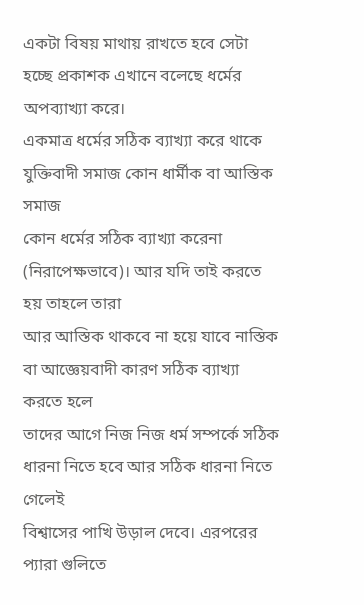একটা বিষয় মাথায় রাখতে হবে সেটা হচ্ছে প্রকাশক এখানে বলেছে ধর্মের অপব্যাখ্যা করে।
একমাত্র ধর্মের সঠিক ব্যাখ্যা করে থাকে যুক্তিবাদী সমাজ কোন ধার্মীক বা আস্তিক সমাজ
কোন ধর্মের সঠিক ব্যাখ্যা করেনা (নিরাপেক্ষভাবে)। আর যদি তাই করতে হয় তাহলে তারা
আর আস্তিক থাকবে না হয়ে যাবে নাস্তিক বা আজ্ঞেয়বাদী কারণ সঠিক ব্যাখ্যা করতে হলে
তাদের আগে নিজ নিজ ধর্ম সম্পর্কে সঠিক ধারনা নিতে হবে আর সঠিক ধারনা নিতে গেলেই
বিশ্বাসের পাখি উড়াল দেবে। এরপরের প্যারা গুলিতে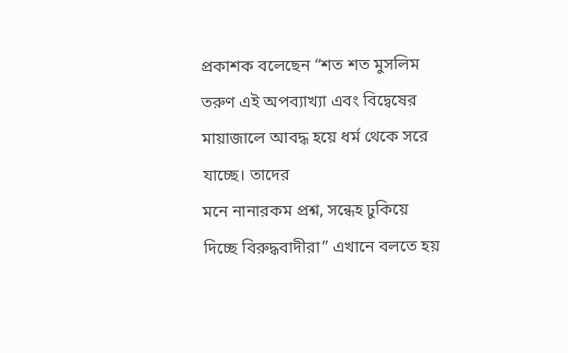প্রকাশক বলেছেন “শত শত মুসলিম
তরুণ এই অপব্যাখ্যা এবং বিদ্বেষের মায়াজালে আবদ্ধ হয়ে ধর্ম থেকে সরে যাচ্ছে। তাদের
মনে নানারকম প্রশ্ন, সন্ধেহ ঢুকিয়ে দিচ্ছে বিরুদ্ধবাদীরা” এখানে বলতে হয়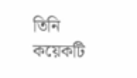তিনি
কয়েকটি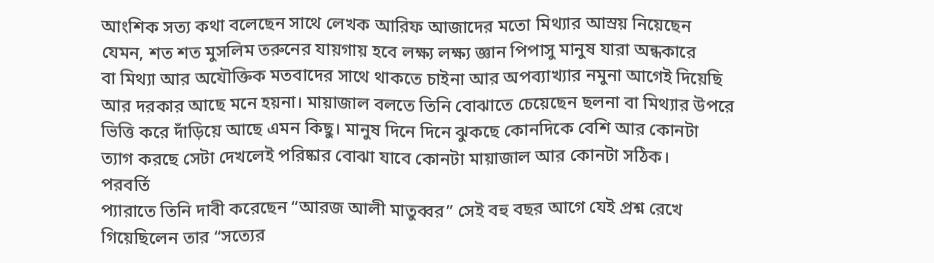আংশিক সত্য কথা বলেছেন সাথে লেখক আরিফ আজাদের মতো মিথ্যার আস্রয় নিয়েছেন
যেমন, শত শত মুসলিম তরুনের যায়গায় হবে লক্ষ্য লক্ষ্য জ্ঞান পিপাসু মানুষ যারা অন্ধকারে
বা মিথ্যা আর অযৌক্তিক মতবাদের সাথে থাকতে চাইনা আর অপব্যাখ্যার নমুনা আগেই দিয়েছি
আর দরকার আছে মনে হয়না। মায়াজাল বলতে তিনি বোঝাতে চেয়েছেন ছলনা বা মিথ্যার উপরে
ভিত্তি করে দাঁড়িয়ে আছে এমন কিছু। মানুষ দিনে দিনে ঝুকছে কোনদিকে বেশি আর কোনটা
ত্যাগ করছে সেটা দেখলেই পরিষ্কার বোঝা যাবে কোনটা মায়াজাল আর কোনটা সঠিক।
পরবর্তি
প্যারাতে তিনি দাবী করেছেন “আরজ আলী মাতুব্বর” সেই বহু বছর আগে যেই প্রশ্ন রেখে
গিয়েছিলেন তার “সত্যের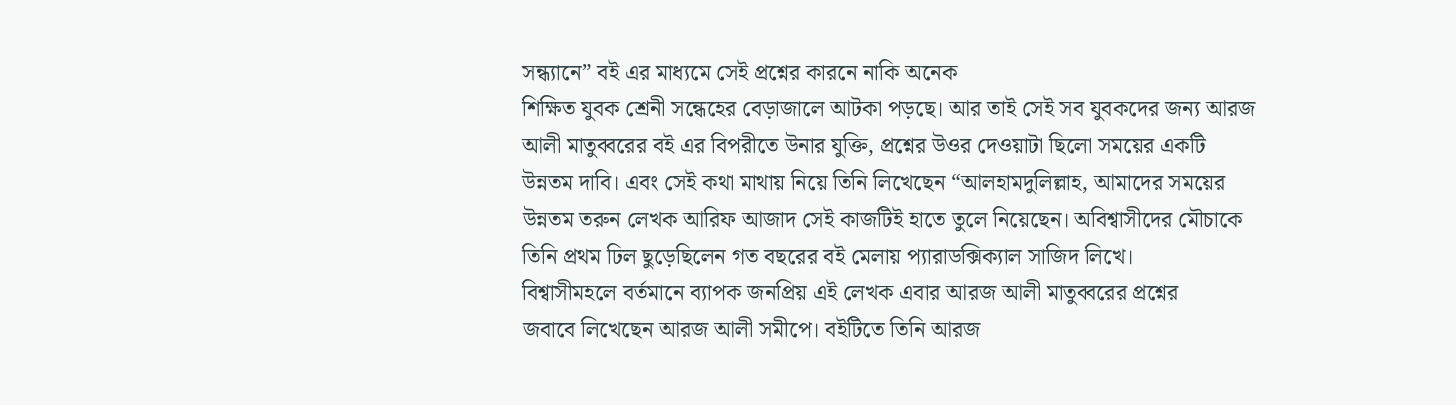সন্ধ্যানে” বই এর মাধ্যমে সেই প্রশ্নের কারনে নাকি অনেক
শিক্ষিত যুবক শ্রেনী সন্ধেহের বেড়াজালে আটকা পড়ছে। আর তাই সেই সব যুবকদের জন্য আরজ
আলী মাতুব্বরের বই এর বিপরীতে উনার যুক্তি, প্রশ্নের উওর দেওয়াটা ছিলো সময়ের একটি
উন্নতম দাবি। এবং সেই কথা মাথায় নিয়ে তিনি লিখেছেন “আলহামদুলিল্লাহ, আমাদের সময়ের
উন্নতম তরুন লেখক আরিফ আজাদ সেই কাজটিই হাতে তুলে নিয়েছেন। অবিশ্বাসীদের মৌচাকে
তিনি প্রথম ঢিল ছুড়েছিলেন গত বছরের বই মেলায় প্যারাডক্সিক্যাল সাজিদ লিখে।
বিশ্বাসীমহলে বর্তমানে ব্যাপক জনপ্রিয় এই লেখক এবার আরজ আলী মাতুব্বরের প্রশ্নের
জবাবে লিখেছেন আরজ আলী সমীপে। বইটিতে তিনি আরজ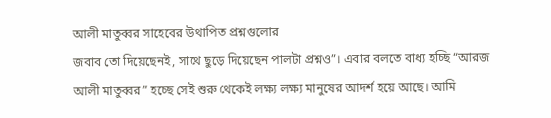আলী মাতুব্বর সাহেবের উথাপিত প্রশ্নগুলোর
জবাব তো দিয়েছেনই, সাথে ছুড়ে দিয়েছেন পালটা প্রশ্নও”। এবার বলতে বাধ্য হচ্ছি “আরজ
আলী মাতুব্বর” হচ্ছে সেই শুরু থেকেই লক্ষ্য লক্ষ্য মানুষের আদর্শ হয়ে আছে। আমি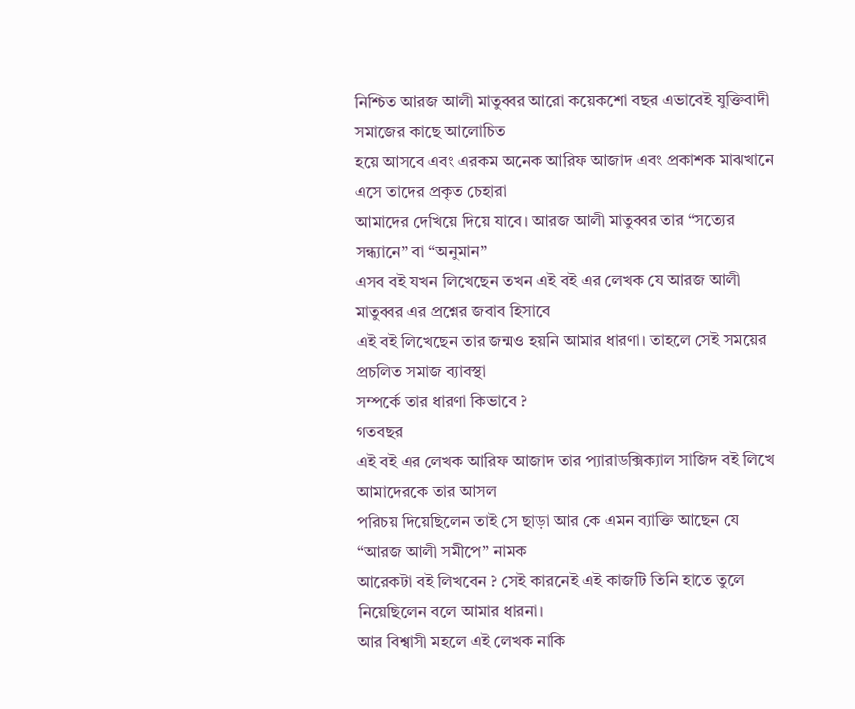নিশ্চিত আরজ আলী মাতুব্বর আরো কয়েকশো বছর এভাবেই যুক্তিবাদী সমাজের কাছে আলোচিত
হয়ে আসবে এবং এরকম অনেক আরিফ আজাদ এবং প্রকাশক মাঝখানে এসে তাদের প্রকৃত চেহারা
আমাদের দেখিয়ে দিয়ে যাবে। আরজ আলী মাতুব্বর তার “সত্যের সন্ধ্যানে” বা “অনুমান”
এসব বই যখন লিখেছেন তখন এই বই এর লেখক যে আরজ আলী মাতুব্বর এর প্রশ্নের জবাব হিসাবে
এই বই লিখেছেন তার জন্মও হয়নি আমার ধারণা। তাহলে সেই সময়ের প্রচলিত সমাজ ব্যাবস্থা
সম্পর্কে তার ধারণা কিভাবে ?
গতবছর
এই বই এর লেখক আরিফ আজাদ তার প্যারাডক্সিক্যাল সাজিদ বই লিখে আমাদেরকে তার আসল
পরিচয় দিয়েছিলেন তাই সে ছাড়া আর কে এমন ব্যাক্তি আছেন যে “আরজ আলী সমীপে” নামক
আরেকটা বই লিখবেন ? সেই কারনেই এই কাজটি তিনি হাতে তুলে নিয়েছিলেন বলে আমার ধারনা।
আর বিশ্বাসী মহলে এই লেখক নাকি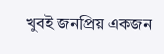খুবই জনপ্রিয় একজন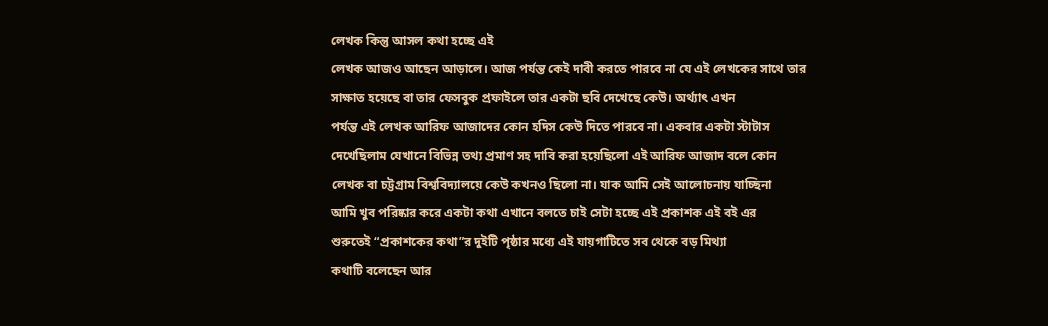লেখক কিন্তু আসল কথা হচ্ছে এই
লেখক আজও আছেন আড়ালে। আজ পর্যন্ত কেই দাবী করতে পারবে না যে এই লেখকের সাথে তার
সাক্ষাত হয়েছে বা তার ফেসবুক প্রফাইলে তার একটা ছবি দেখেছে কেউ। অর্থ্যাৎ এখন
পর্যন্ত এই লেখক আরিফ আজাদের কোন হদিস কেউ দিতে পারবে না। একবার একটা স্টাটাস
দেখেছিলাম যেখানে বিভিন্ন তথ্য প্রমাণ সহ দাবি করা হয়েছিলো এই আরিফ আজাদ বলে কোন
লেখক বা চট্টগ্রাম বিশ্ববিদ্যালয়ে কেউ কখনও ছিলো না। যাক আমি সেই আলোচনায় যাচ্ছিনা
আমি খুব পরিষ্কার করে একটা কথা এখানে বলতে চাই সেটা হচ্ছে এই প্রকাশক এই বই এর
শুরুতেই “প্রকাশকের কথা”র দুইটি পৃষ্ঠার মধ্যে এই যায়গাটিতে সব থেকে বড় মিথ্যা
কথাটি বলেছেন আর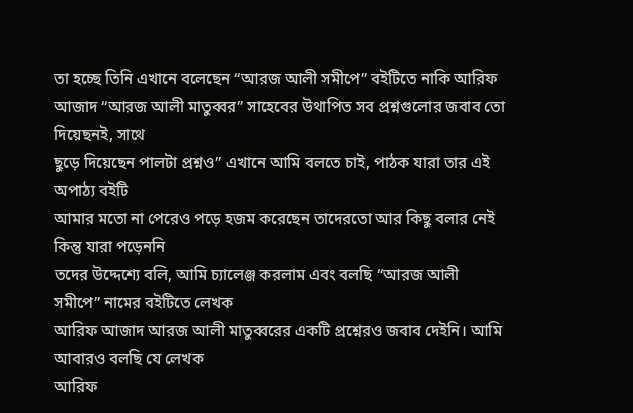তা হচ্ছে তিনি এখানে বলেছেন “আরজ আলী সমীপে” বইটিতে নাকি আরিফ
আজাদ “আরজ আলী মাতুব্বর” সাহেবের উথাপিত সব প্রশ্নগুলোর জবাব তো দিয়েছনই, সাথে
ছুড়ে দিয়েছেন পালটা প্রশ্নও” এখানে আমি বলতে চাই, পাঠক যারা তার এই অপাঠ্য বইটি
আমার মতো না পেরেও পড়ে হজম করেছেন তাদেরতো আর কিছু বলার নেই কিন্তু যারা পড়েননি
তদের উদ্দেশ্যে বলি, আমি চ্যালেঞ্জ করলাম এবং বলছি “আরজ আলী সমীপে” নামের বইটিতে লেখক
আরিফ আজাদ আরজ আলী মাতুব্বরের একটি প্রশ্নেরও জবাব দেইনি। আমি আবারও বলছি যে লেখক
আরিফ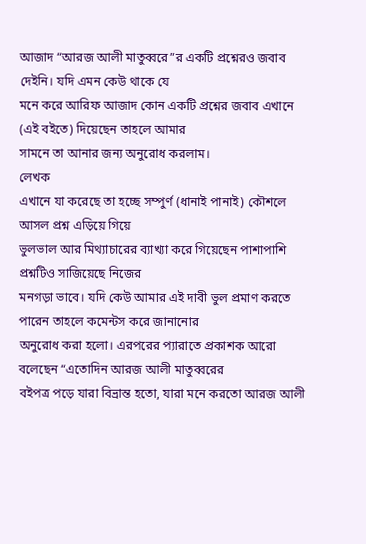আজাদ “আরজ আলী মাতুব্বরে”র একটি প্রশ্নেরও জবাব দেইনি। যদি এমন কেউ থাকে যে
মনে করে আরিফ আজাদ কোন একটি প্রশ্নের জবাব এখানে (এই বইতে) দিয়েছেন তাহলে আমার
সামনে তা আনার জন্য অনুরোধ করলাম।
লেখক
এখানে যা করেছে তা হচ্ছে সম্পুর্ণ (ধানাই পানাই) কৌশলে আসল প্রশ্ন এড়িয়ে গিয়ে
ভুলভাল আর মিথ্যাচারের ব্যাখ্যা করে গিয়েছেন পাশাপাশি প্রশ্নটিও সাজিয়েছে নিজের
মনগড়া ভাবে। যদি কেউ আমার এই দাবী ভুল প্রমাণ করতে পারেন তাহলে কমেন্টস করে জানানোর
অনুরোধ করা হলো। এরপরের প্যারাতে প্রকাশক আরো বলেছেন “এতোদিন আরজ আলী মাতুব্বরের
বইপত্র পড়ে যারা বিভ্রান্ত হতো, যারা মনে করতো আরজ আলী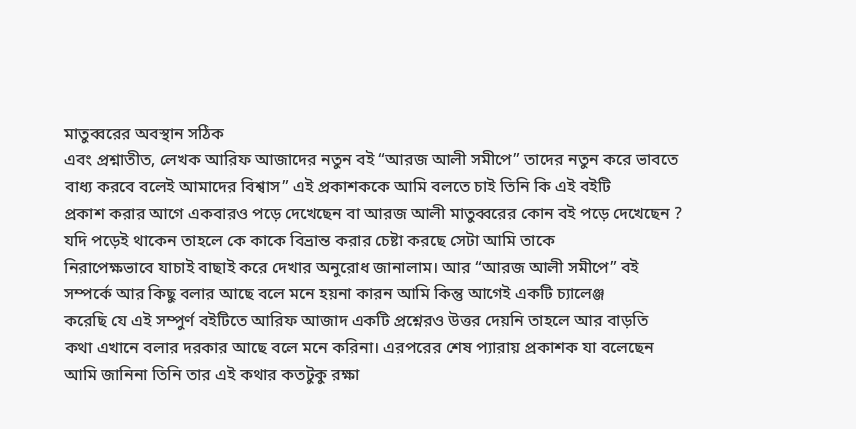মাতুব্বরের অবস্থান সঠিক
এবং প্রশ্নাতীত, লেখক আরিফ আজাদের নতুন বই “আরজ আলী সমীপে” তাদের নতুন করে ভাবতে
বাধ্য করবে বলেই আমাদের বিশ্বাস” এই প্রকাশককে আমি বলতে চাই তিনি কি এই বইটি
প্রকাশ করার আগে একবারও পড়ে দেখেছেন বা আরজ আলী মাতুব্বরের কোন বই পড়ে দেখেছেন ?
যদি পড়েই থাকেন তাহলে কে কাকে বিভ্রান্ত করার চেষ্টা করছে সেটা আমি তাকে
নিরাপেক্ষভাবে যাচাই বাছাই করে দেখার অনুরোধ জানালাম। আর “আরজ আলী সমীপে” বই
সম্পর্কে আর কিছু বলার আছে বলে মনে হয়না কারন আমি কিন্তু আগেই একটি চ্যালেঞ্জ
করেছি যে এই সম্পুর্ণ বইটিতে আরিফ আজাদ একটি প্রশ্নেরও উত্তর দেয়নি তাহলে আর বাড়তি
কথা এখানে বলার দরকার আছে বলে মনে করিনা। এরপরের শেষ প্যারায় প্রকাশক যা বলেছেন
আমি জানিনা তিনি তার এই কথার কতটুকু রক্ষা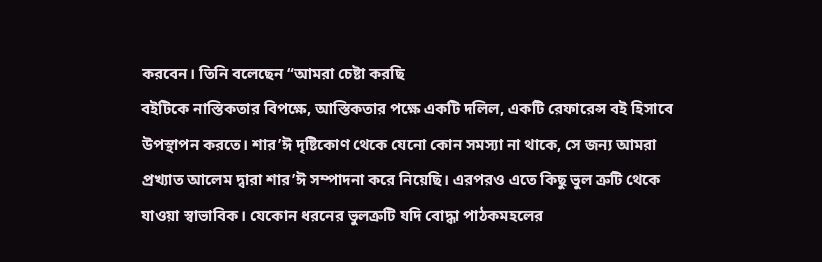করবেন। তিনি বলেছেন “আমরা চেষ্টা করছি
বইটিকে নাস্তিকতার বিপক্ষে, আস্তিকতার পক্ষে একটি দলিল, একটি রেফারেন্স বই হিসাবে
উপস্থাপন করতে। শার’ঈ দৃষ্টিকোণ থেকে যেনো কোন সমস্যা না থাকে, সে জন্য আমরা
প্রখ্যাত আলেম দ্বারা শার’ঈ সম্পাদনা করে নিয়েছি। এরপরও এতে কিছু ভুল ত্রুটি থেকে
যাওয়া স্বাভাবিক। যেকোন ধরনের ভুলত্রুটি যদি বোদ্ধা পাঠকমহলের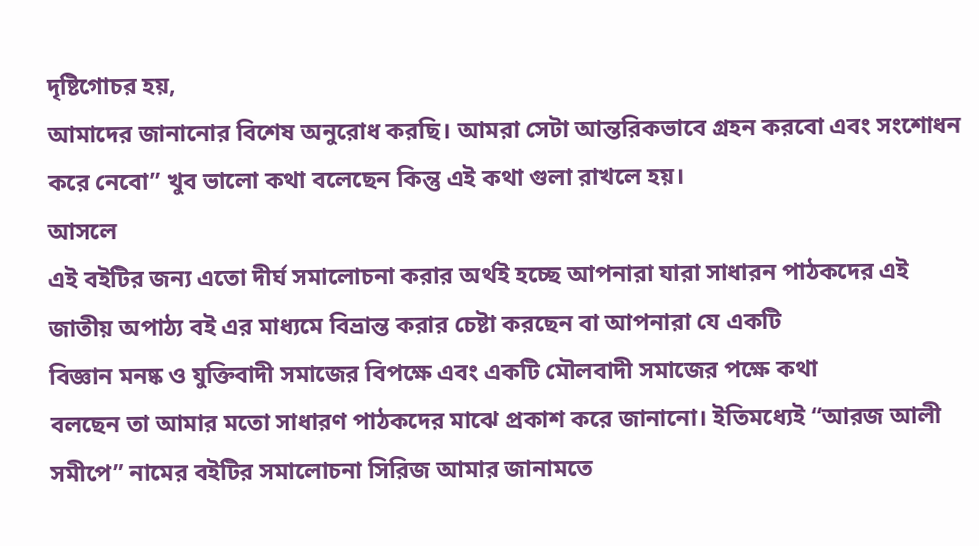দৃষ্টিগোচর হয়,
আমাদের জানানোর বিশেষ অনুরোধ করছি। আমরা সেটা আন্তরিকভাবে গ্রহন করবো এবং সংশোধন
করে নেবো” খুব ভালো কথা বলেছেন কিন্তু এই কথা গুলা রাখলে হয়।
আসলে
এই বইটির জন্য এতো দীর্ঘ সমালোচনা করার অর্থই হচ্ছে আপনারা যারা সাধারন পাঠকদের এই
জাতীয় অপাঠ্য বই এর মাধ্যমে বিভ্রান্ত করার চেষ্টা করছেন বা আপনারা যে একটি
বিজ্ঞান মনষ্ক ও যুক্তিবাদী সমাজের বিপক্ষে এবং একটি মৌলবাদী সমাজের পক্ষে কথা
বলছেন তা আমার মতো সাধারণ পাঠকদের মাঝে প্রকাশ করে জানানো। ইতিমধ্যেই “আরজ আলী
সমীপে” নামের বইটির সমালোচনা সিরিজ আমার জানামতে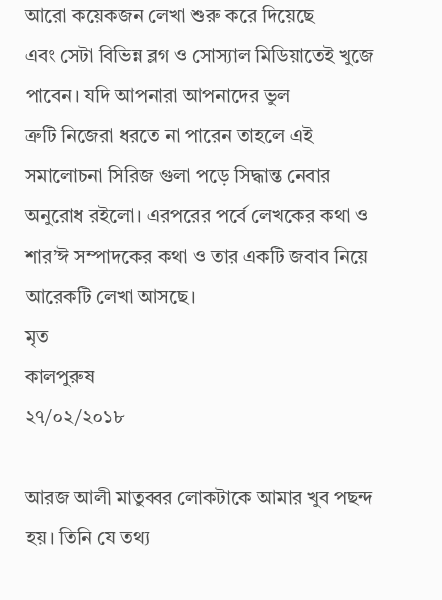আরো কয়েকজন লেখা শুরু করে দিয়েছে
এবং সেটা বিভিন্ন ব্লগ ও সোস্যাল মিডিয়াতেই খুজে পাবেন। যদি আপনারা আপনাদের ভুল
ত্রুটি নিজেরা ধরতে না পারেন তাহলে এই সমালোচনা সিরিজ গুলা পড়ে সিদ্ধান্ত নেবার
অনুরোধ রইলো। এরপরের পর্বে লেখকের কথা ও শার’ঈ সম্পাদকের কথা ও তার একটি জবাব নিয়ে
আরেকটি লেখা আসছে।
মৃত
কালপুরুষ
২৭/০২/২০১৮

আরজ আলী মাতুব্বর লোকটাকে আমার খুব পছন্দ হয়। তিনি যে তথ্য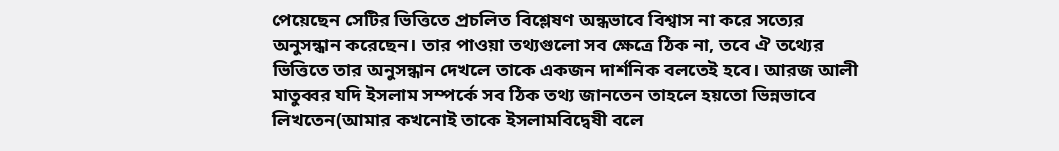পেয়েছেন সেটির ভিত্তিতে প্রচলিত বিশ্লেষণ অন্ধভাবে বিশ্বাস না করে সত্যের অনুসন্ধান করেছেন। তার পাওয়া তথ্যগুলো সব ক্ষেত্রে ঠিক না, তবে ঐ তথ্যের ভিত্তিতে তার অনুসন্ধান দেখলে তাকে একজন দার্শনিক বলতেই হবে। আরজ আলী মাতুব্বর যদি ইসলাম সম্পর্কে সব ঠিক তথ্য জানতেন তাহলে হয়তো ভিন্নভাবে লিখতেন(আমার কখনোই তাকে ইসলামবিদ্বেষী বলে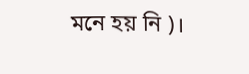মনে হয় নি )।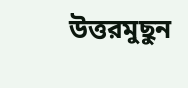উত্তরমুছুন